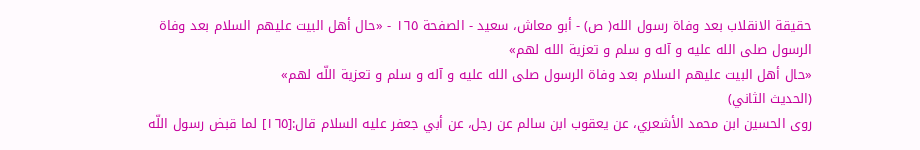حقيقة الانقلاب بعد وفاة رسول الله( ص) - أبو معاش، سعيد - الصفحة ١٦٥ - «حال أهل البيت عليهم السلام بعد وفاة الرسول صلى الله عليه و آله و سلم و تعزية الله لهم»
«حال أهل البيت عليهم السلام بعد وفاة الرسول صلى الله عليه و آله و سلم و تعزية اللّه لهم»
(الحديث الثاني)
روى الحسين ابن محمد الأشعري، عن يعقوب ابن سالم عن رجل، عن أبي جعفر عليه السلام قال:[١٦٥] لما قبض رسول اللّه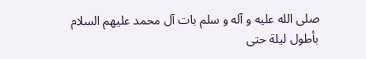صلى الله عليه و آله و سلم بات آل محمد عليهم السلام بأطول ليلة حتى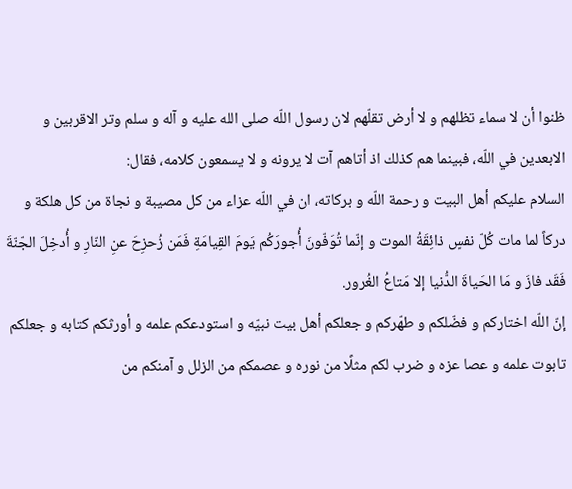ظنوا أن لا سماء تظلهم و لا أرض تقلّهم لان رسول اللّه صلى الله عليه و آله و سلم وتر الاقربين و الابعدين في اللّه، فبينما هم كذلك اذ أتاهم آت لا يرونه و لا يسمعون كلامه، فقال:
السلام عليكم أهل البيت و رحمة اللّه و بركاته، ان في اللّه عزاء من كل مصيبة و نجاة من كل هلكة و دركاً لما مات كُلّ نفسٍ ذائِقَةُ الموت و إنّما تُوَفّونَ أُجورَكُم يَومَ القِيامَةِ فَمَن زُحزِحَ عنِ النّارِ و أُدخِلَ الجّنّةَ فَقَد فازَ و مَا الحَياةَ الدُّنيا إلا مَتاعُ الغُرور.
إنّ اللّه اختاركم و فضّلكم و طهّركم و جعلكم أهل بيت نبيّه و استودعكم علمه و أورثكم كتابه و جعلكم تابوت علمه و عصا عزه و ضرب لكم مثلًا من نوره و عصمكم من الزلل و آمنكم من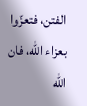الفتن، فتعزّوا بعزاء اللّه، فان اللّه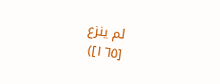لم ينزع
[١٦٥])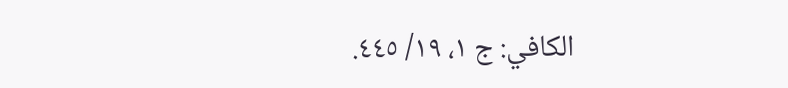الكافي: ج ١، ١٩/ ٤٤٥.